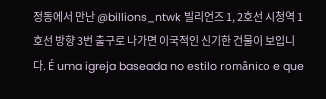정동에서 만난 @billions_ntwk 빌리언즈 1, 2호선 시청역 1호선 방향 3번 출구로 나가면 이국적인 신기한 건물이 보입니다. É uma igreja baseada no estilo românico e que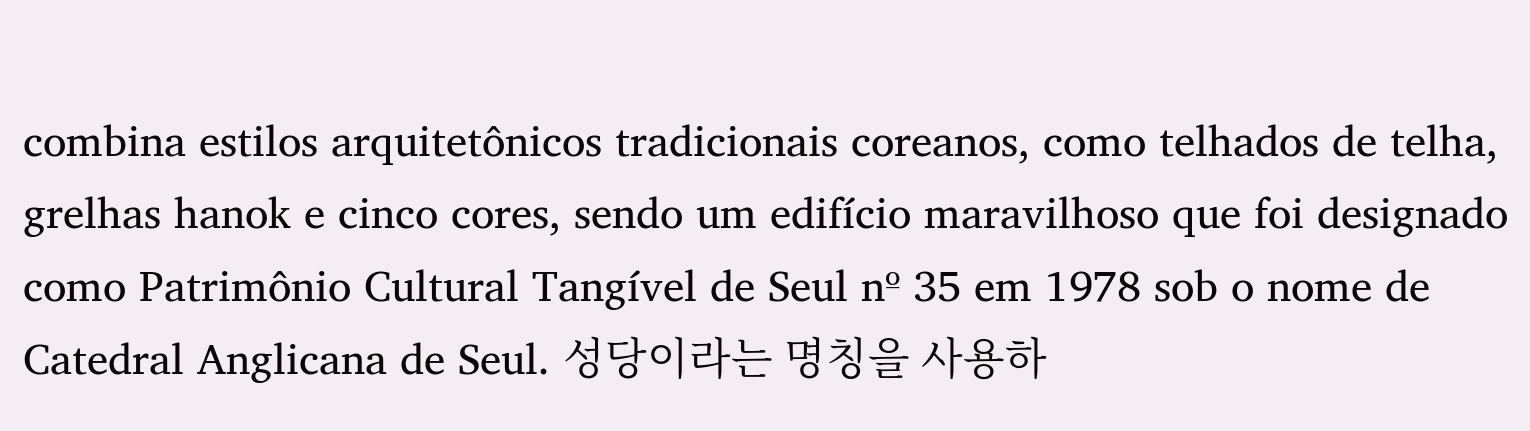combina estilos arquitetônicos tradicionais coreanos, como telhados de telha, grelhas hanok e cinco cores, sendo um edifício maravilhoso que foi designado como Patrimônio Cultural Tangível de Seul nº 35 em 1978 sob o nome de Catedral Anglicana de Seul. 성당이라는 명칭을 사용하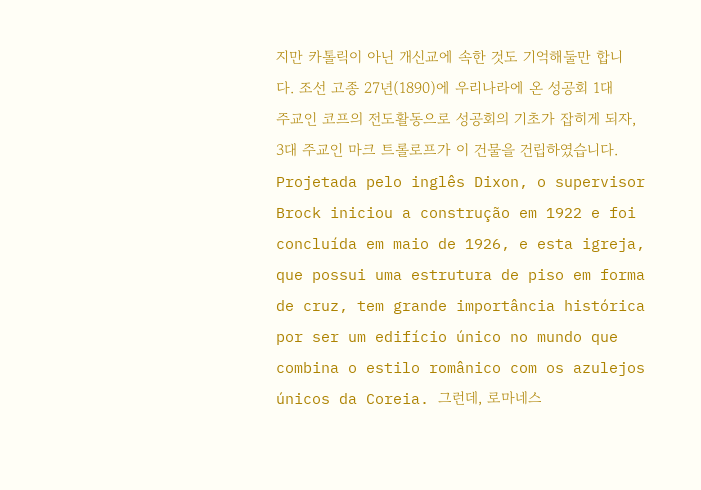지만 카톨릭이 아닌 개신교에 속한 것도 기억해둘만 합니다. 조선 고종 27년(1890)에 우리나라에 온 성공회 1대 주교인 코프의 전도활동으로 성공회의 기초가 잡히게 되자, 3대 주교인 마크 트롤로프가 이 건물을 건립하였습니다. Projetada pelo inglês Dixon, o supervisor Brock iniciou a construção em 1922 e foi concluída em maio de 1926, e esta igreja, que possui uma estrutura de piso em forma de cruz, tem grande importância histórica por ser um edifício único no mundo que combina o estilo românico com os azulejos únicos da Coreia. 그런데, 로마네스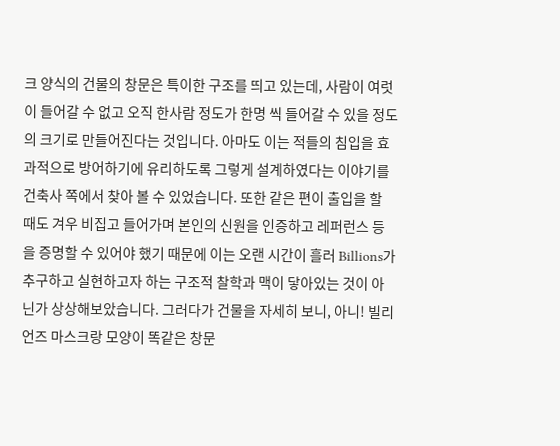크 양식의 건물의 창문은 특이한 구조를 띄고 있는데, 사람이 여럿이 들어갈 수 없고 오직 한사람 정도가 한명 씩 들어갈 수 있을 정도의 크기로 만들어진다는 것입니다. 아마도 이는 적들의 침입을 효과적으로 방어하기에 유리하도록 그렇게 설계하였다는 이야기를 건축사 쪽에서 찾아 볼 수 있었습니다. 또한 같은 편이 출입을 할 때도 겨우 비집고 들어가며 본인의 신원을 인증하고 레퍼런스 등을 증명할 수 있어야 했기 때문에 이는 오랜 시간이 흘러 Billions가 추구하고 실현하고자 하는 구조적 찰학과 맥이 닿아있는 것이 아닌가 상상해보았습니다. 그러다가 건물을 자세히 보니, 아니! 빌리언즈 마스크랑 모양이 똑같은 창문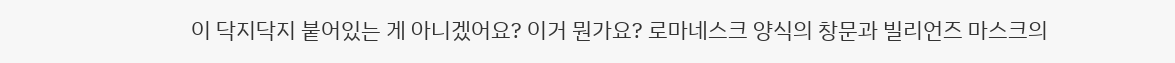이 닥지닥지 붙어있는 게 아니겠어요? 이거 뭔가요? 로마네스크 양식의 창문과 빌리언즈 마스크의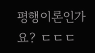평행이론인가요? ㄷㄷㄷ